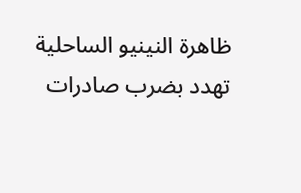ظاهرة النينيو الساحلية تهدد بضرب صادرات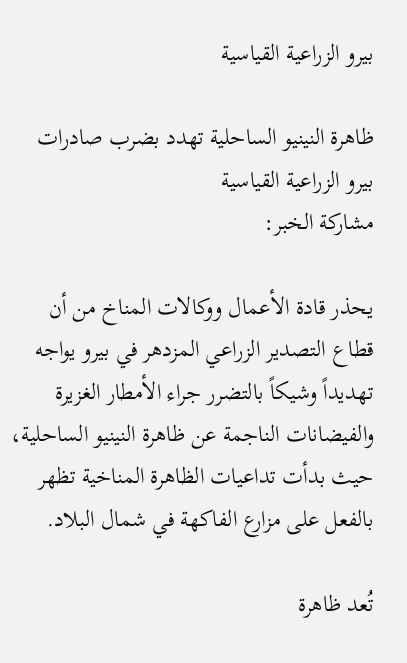بيرو الزراعية القياسية

ظاهرة النينيو الساحلية تهدد بضرب صادرات بيرو الزراعية القياسية
مشاركة الخبر:

يحذر قادة الأعمال ووكالات المناخ من أن قطاع التصدير الزراعي المزدهر في بيرو يواجه تهديداً وشيكاً بالتضرر جراء الأمطار الغزيرة والفيضانات الناجمة عن ظاهرة النينيو الساحلية، حيث بدأت تداعيات الظاهرة المناخية تظهر بالفعل على مزارع الفاكهة في شمال البلاد.

تُعد ظاهرة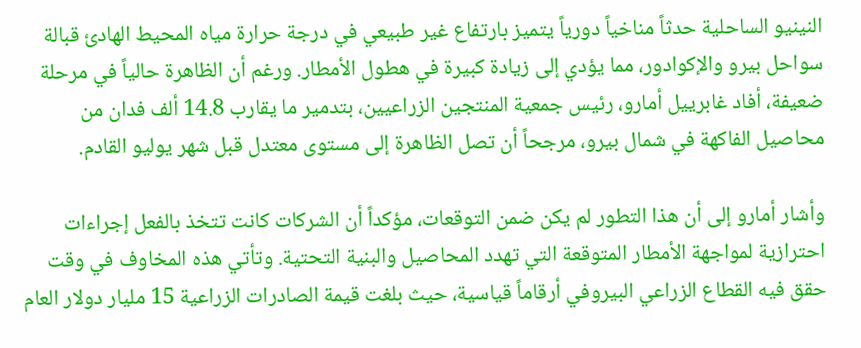النينيو الساحلية حدثاً مناخياً دورياً يتميز بارتفاع غير طبيعي في درجة حرارة مياه المحيط الهادئ قبالة سواحل بيرو والإكوادور، مما يؤدي إلى زيادة كبيرة في هطول الأمطار. ورغم أن الظاهرة حالياً في مرحلة ضعيفة، أفاد غابرييل أمارو، رئيس جمعية المنتجين الزراعيين، بتدمير ما يقارب 14.8 ألف فدان من محاصيل الفاكهة في شمال بيرو، مرجحاً أن تصل الظاهرة إلى مستوى معتدل قبل شهر يوليو القادم.

وأشار أمارو إلى أن هذا التطور لم يكن ضمن التوقعات، مؤكداً أن الشركات كانت تتخذ بالفعل إجراءات احترازية لمواجهة الأمطار المتوقعة التي تهدد المحاصيل والبنية التحتية. وتأتي هذه المخاوف في وقت حقق فيه القطاع الزراعي البيروفي أرقاماً قياسية، حيث بلغت قيمة الصادرات الزراعية 15 مليار دولار العام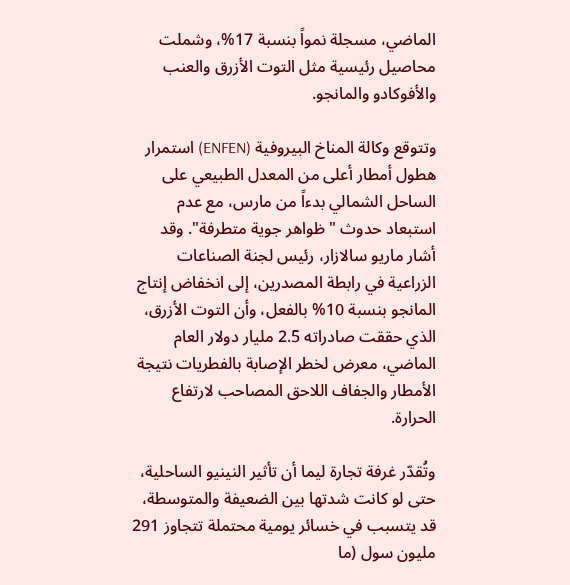الماضي، مسجلة نمواً بنسبة 17%، وشملت محاصيل رئيسية مثل التوت الأزرق والعنب والأفوكادو والمانجو.

وتتوقع وكالة المناخ البيروفية (ENFEN) استمرار هطول أمطار أعلى من المعدل الطبيعي على الساحل الشمالي بدءاً من مارس، مع عدم استبعاد حدوث "ظواهر جوية متطرفة". وقد أشار ماريو سالازار، رئيس لجنة الصناعات الزراعية في رابطة المصدرين، إلى انخفاض إنتاج المانجو بنسبة 10% بالفعل، وأن التوت الأزرق، الذي حققت صادراته 2.5 مليار دولار العام الماضي، معرض لخطر الإصابة بالفطريات نتيجة الأمطار والجفاف اللاحق المصاحب لارتفاع الحرارة.

وتُقدّر غرفة تجارة ليما أن تأثير النينيو الساحلية، حتى لو كانت شدتها بين الضعيفة والمتوسطة، قد يتسبب في خسائر يومية محتملة تتجاوز 291 مليون سول (ما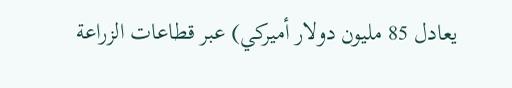يعادل 85 مليون دولار أميركي) عبر قطاعات الزراعة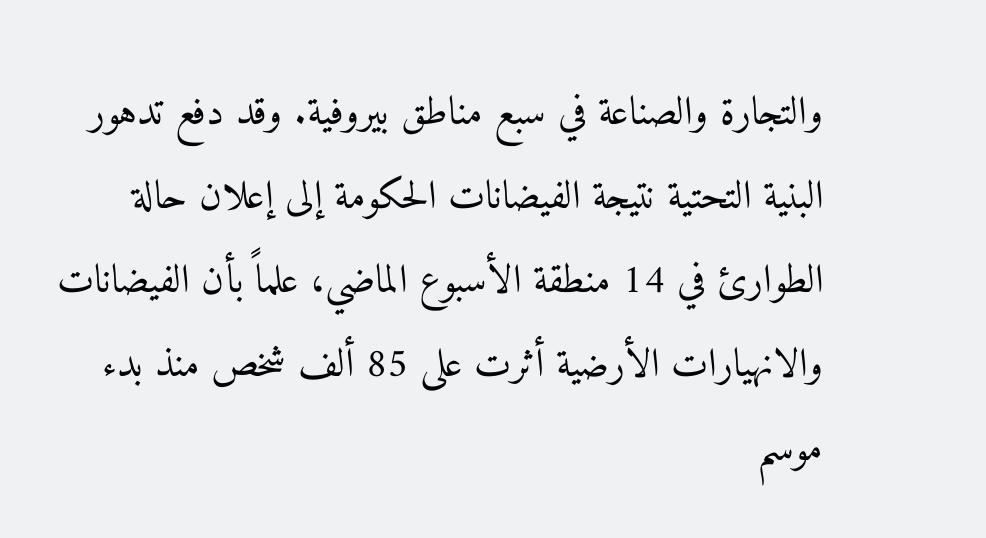والتجارة والصناعة في سبع مناطق بيروفية. وقد دفع تدهور البنية التحتية نتيجة الفيضانات الحكومة إلى إعلان حالة الطوارئ في 14 منطقة الأسبوع الماضي، علماً بأن الفيضانات والانهيارات الأرضية أثرت على 85 ألف شخص منذ بدء موسم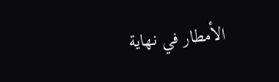الأمطار في نهاية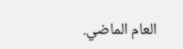العام الماضي.